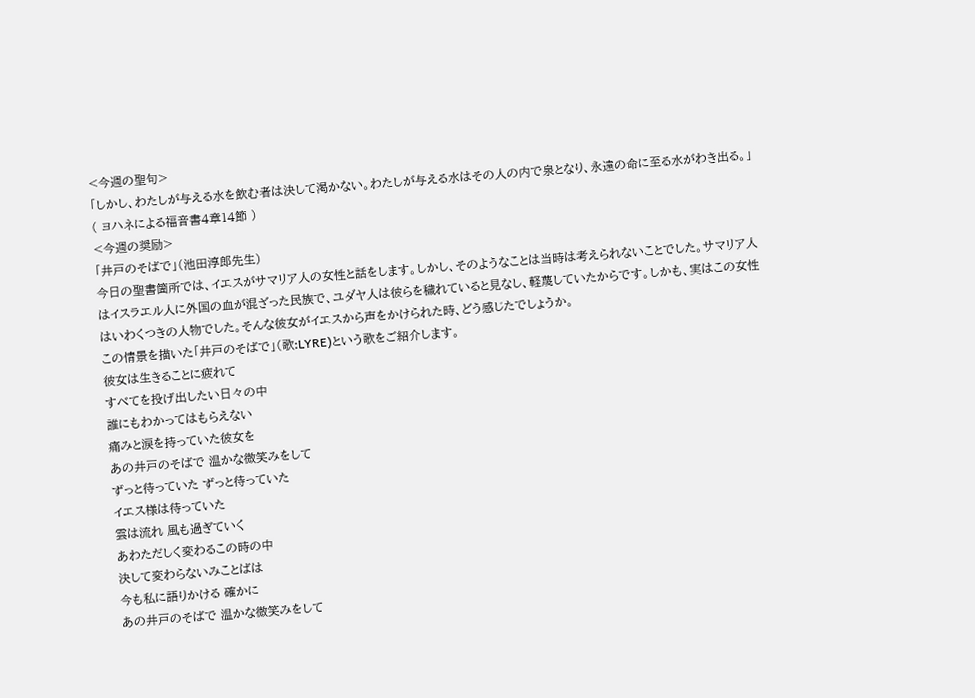<今週の聖句>
「しかし、わたしが与える水を飲む者は決して渇かない。わたしが与える水はその人の内で泉となり、永遠の命に至る水がわき出る。」
( ヨハネによる福音書4章14節 )
<今週の奨励>
「井戸のそばで」(池田淳郎先生)
今日の聖書箇所では、イエスがサマリア人の女性と話をします。しかし、そのようなことは当時は考えられないことでした。サマリア人はイスラエル人に外国の血が混ざった民族で、ユダヤ人は彼らを穢れていると見なし、軽蔑していたからです。しかも、実はこの女性はいわくつきの人物でした。そんな彼女がイエスから声をかけられた時、どう感じたでしょうか。
この情景を描いた「井戸のそばで」(歌:LYRE)という歌をご紹介します。
彼女は生きることに疲れて
すべてを投げ出したい日々の中
誰にもわかってはもらえない
痛みと涙を持っていた彼女を
あの井戸のそばで 温かな微笑みをして
ずっと待っていた ずっと待っていた
イエス様は待っていた
雲は流れ 風も過ぎていく
あわただしく変わるこの時の中
決して変わらないみことばは
今も私に語りかける 確かに
あの井戸のそばで 温かな微笑みをして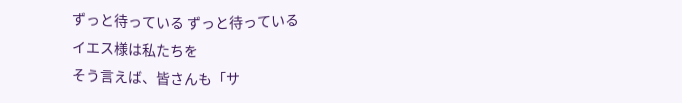ずっと待っている ずっと待っている
イエス様は私たちを
そう言えば、皆さんも「サ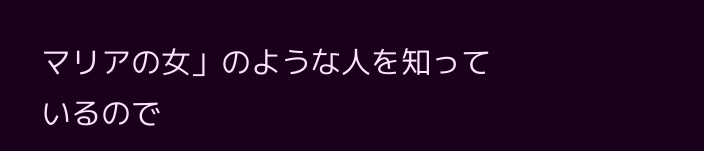マリアの女」のような人を知っているので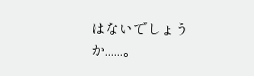はないでしょうか......。